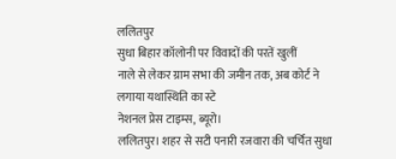ललितपुर
सुधा बिहार कॉलोनी पर विवादों की परतें खुलीं
नाले से लेकर ग्राम सभा की जमीन तक, अब कोर्ट ने लगाया यथास्थिति का स्टे
नेशनल प्रेस टाइम्स, ब्यूरो।
ललितपुर। शहर से सटी पनारी रजवारा की चर्चित सुधा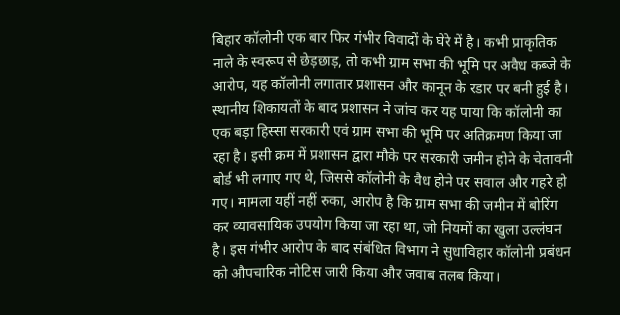बिहार कॉलोनी एक बार फिर गंभीर विवादों के घेरे में है। कभी प्राकृतिक नाले के स्वरूप से छेड़छाड़, तो कभी ग्राम सभा की भूमि पर अवैध कब्जे के आरोप, यह कॉलोनी लगातार प्रशासन और कानून के रडार पर बनी हुई है। स्थानीय शिकायतों के बाद प्रशासन ने जांच कर यह पाया कि कॉलोनी का एक बड़ा हिस्सा सरकारी एवं ग्राम सभा की भूमि पर अतिक्रमण किया जा रहा है। इसी क्रम में प्रशासन द्वारा मौके पर सरकारी जमीन होने के चेतावनी बोर्ड भी लगाए गए थे, जिससे कॉलोनी के वैध होने पर सवाल और गहरे हो गए। मामला यहीं नहीं रुका, आरोप है कि ग्राम सभा की जमीन में बोरिंग कर व्यावसायिक उपयोग किया जा रहा था, जो नियमों का खुला उल्लंघन है। इस गंभीर आरोप के बाद संबंधित विभाग ने सुधाविहार कॉलोनी प्रबंधन को औपचारिक नोटिस जारी किया और जवाब तलब किया।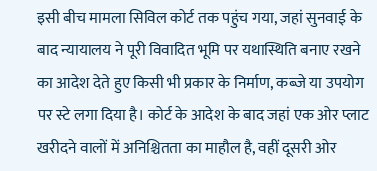इसी बीच मामला सिविल कोर्ट तक पहुंच गया, जहां सुनवाई के बाद न्यायालय ने पूरी विवादित भूमि पर यथास्थिति बनाए रखने का आदेश देते हुए किसी भी प्रकार के निर्माण, कब्जे या उपयोग पर स्टे लगा दिया है। कोर्ट के आदेश के बाद जहां एक ओर प्लाट खरीदने वालों में अनिश्चितता का माहौल है, वहीं दूसरी ओर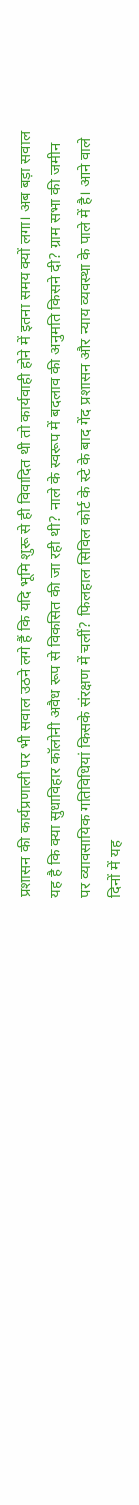प्रशासन की कार्यप्रणाली पर भी सवाल उठने लगे हैं कि यदि भूमि शुरू से ही विवादित थी तो कार्यवाही होने में इतना समय क्यों लगा। अब बड़ा सवाल यह है कि क्या सुधाविहार कॉलोनी अवैध रूप से विकसित की जा रही थी? नाले के स्वरूप में बदलाव की अनुमति किसने दी? ग्राम सभा की जमीन पर व्यावसायिक गतिविधियां किसके संरक्षण में चलीं? फिलहाल सिविल कोर्ट के स्टे के बाद गेंद प्रशासन और न्याय व्यवस्था के पाले में है। आने वाले दिनों में यह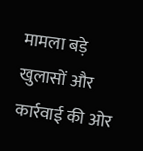मामला बड़े खुलासों और कार्रवाई की ओर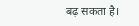बढ़ सकता है।